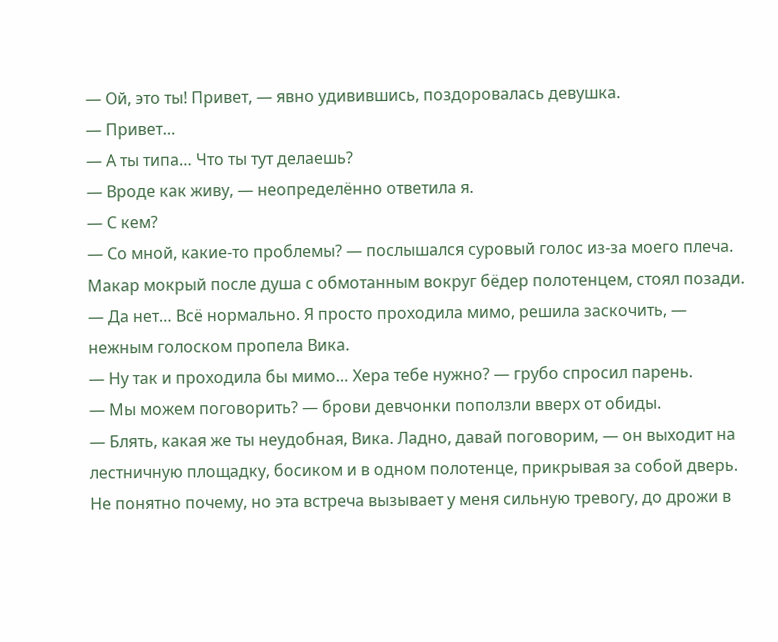— Ой, это ты! Привет, — явно удивившись, поздоровалась девушка.
— Привет…
— А ты типа… Что ты тут делаешь?
— Вроде как живу, — неопределённо ответила я.
— С кем?
— Со мной, какие-то проблемы? — послышался суровый голос из-за моего плеча.
Макар мокрый после душа с обмотанным вокруг бёдер полотенцем, стоял позади.
— Да нет… Всё нормально. Я просто проходила мимо, решила заскочить, — нежным голоском пропела Вика.
— Ну так и проходила бы мимо… Хера тебе нужно? — грубо спросил парень.
— Мы можем поговорить? — брови девчонки поползли вверх от обиды.
— Блять, какая же ты неудобная, Вика. Ладно, давай поговорим, — он выходит на лестничную площадку, босиком и в одном полотенце, прикрывая за собой дверь.
Не понятно почему, но эта встреча вызывает у меня сильную тревогу, до дрожи в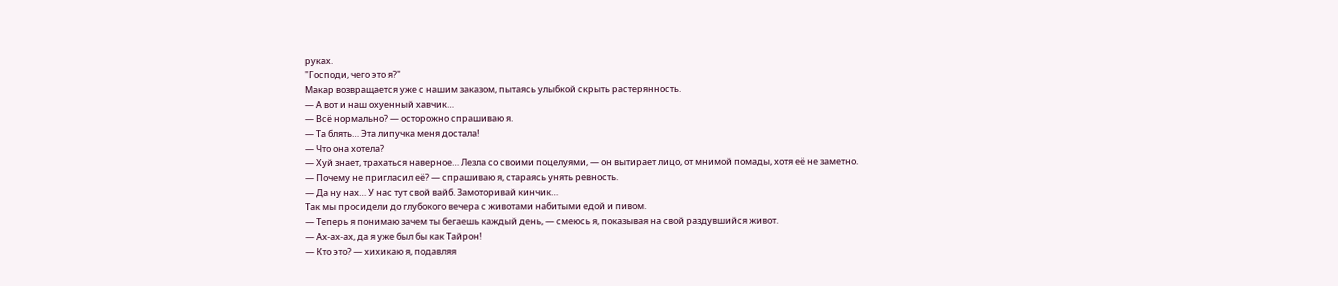руках.
"Господи, чего это я?"
Макар возвращается уже с нашим заказом, пытаясь улыбкой скрыть растерянность.
— А вот и наш охуенный хавчик…
— Всё нормально? — осторожно спрашиваю я.
— Та блять… Эта липучка меня достала!
— Что она хотела?
— Хуй знает, трахаться наверное… Лезла со своими поцелуями, — он вытирает лицо, от мнимой помады, хотя её не заметно.
— Почему не пригласил её? — спрашиваю я, стараясь унять ревность.
— Да ну нах… У нас тут свой вайб. Замоторивай кинчик…
Так мы просидели до глубокого вечера с животами набитыми едой и пивом.
— Теперь я понимаю зачем ты бегаешь каждый день, — смеюсь я, показывая на свой раздувшийся живот.
— Ах-ах-ах, да я уже был бы как Тайрон!
— Кто это? — хихикаю я, подавляя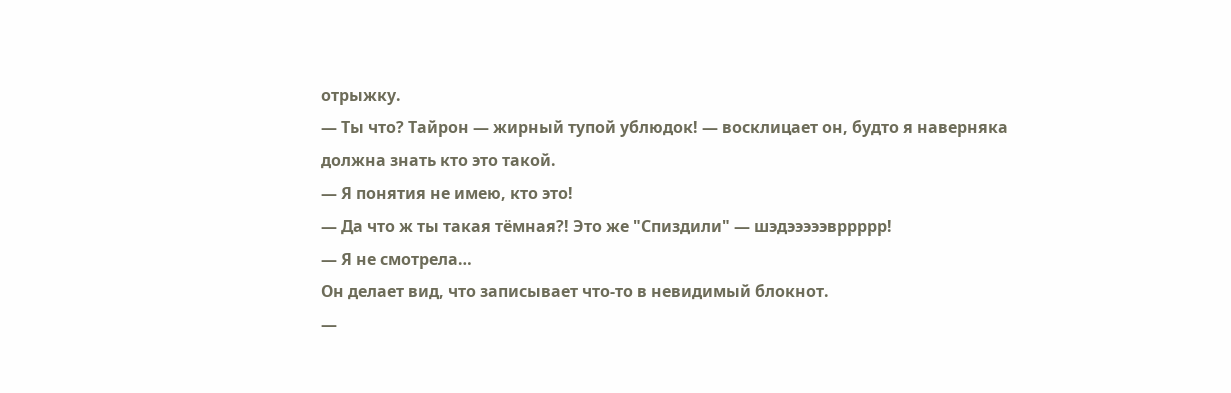отрыжку.
— Ты что? Тайрон — жирный тупой ублюдок! — восклицает он, будто я наверняка должна знать кто это такой.
— Я понятия не имею, кто это!
— Да что ж ты такая тёмная?! Это же "Спиздили" — шэдэээээвррррр!
— Я не смотрела…
Он делает вид, что записывает что-то в невидимый блокнот.
—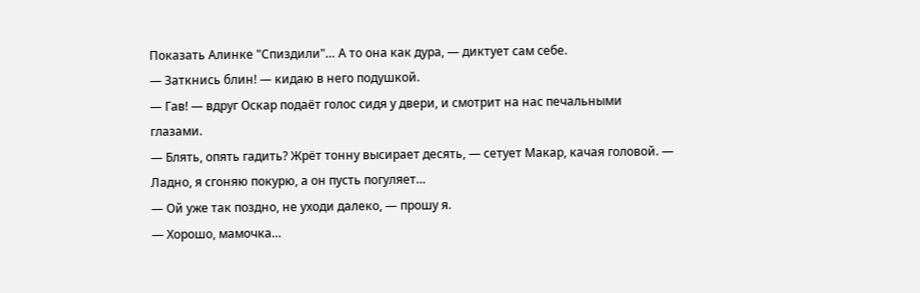Показать Алинке "Спиздили"… А то она как дура, — диктует сам себе.
— Заткнись блин! — кидаю в него подушкой.
— Гав! — вдруг Оскар подаёт голос сидя у двери, и смотрит на нас печальными глазами.
— Блять, опять гадить? Жрёт тонну высирает десять, — сетует Макар, качая головой. — Ладно, я сгоняю покурю, а он пусть погуляет…
— Ой уже так поздно, не уходи далеко, — прошу я.
— Хорошо, мамочка…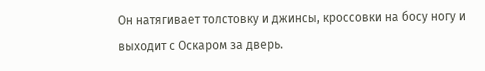Он натягивает толстовку и джинсы, кроссовки на босу ногу и выходит с Оскаром за дверь.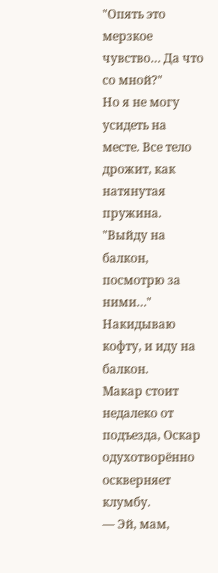"Опять это мерзкое чувство… Да что со мной?"
Но я не могу усидеть на месте. Все тело дрожит, как натянутая пружина.
"Выйду на балкон, посмотрю за ними…"
Накидываю кофту, и иду на балкон.
Макар стоит недалеко от подъезда, Оскар одухотворённо оскверняет клумбу.
— Эй, мам,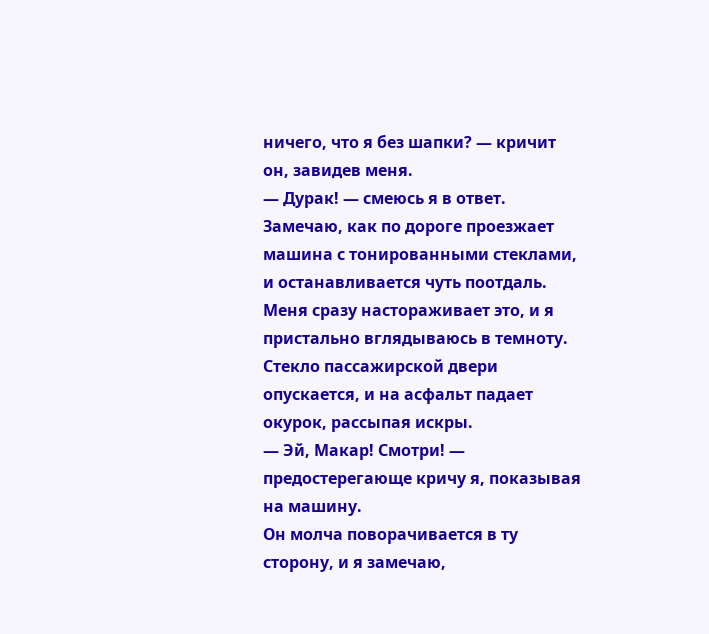ничего, что я без шапки? — кричит он, завидев меня.
— Дурак! — смеюсь я в ответ.
Замечаю, как по дороге проезжает машина с тонированными стеклами, и останавливается чуть поотдаль. Меня сразу настораживает это, и я пристально вглядываюсь в темноту. Стекло пассажирской двери опускается, и на асфальт падает окурок, рассыпая искры.
— Эй, Макар! Смотри! — предостерегающе кричу я, показывая на машину.
Он молча поворачивается в ту сторону, и я замечаю,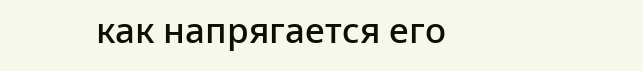как напрягается его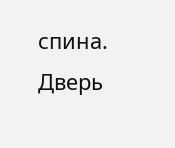спина. Дверь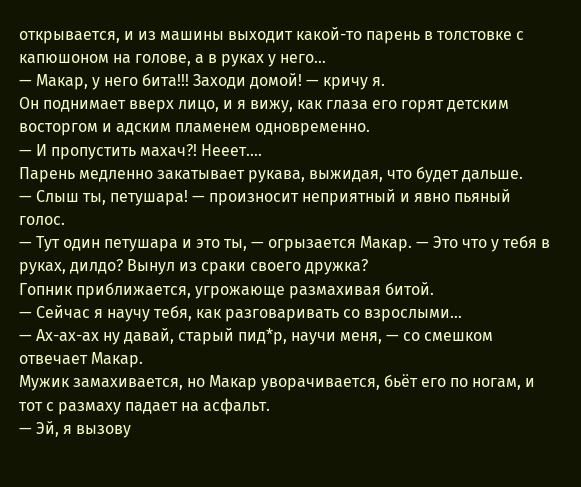открывается, и из машины выходит какой-то парень в толстовке с капюшоном на голове, а в руках у него…
— Макар, у него бита!!! Заходи домой! — кричу я.
Он поднимает вверх лицо, и я вижу, как глаза его горят детским восторгом и адским пламенем одновременно.
— И пропустить махач?! Нееет….
Парень медленно закатывает рукава, выжидая, что будет дальше.
— Слыш ты, петушара! — произносит неприятный и явно пьяный голос.
— Тут один петушара и это ты, — огрызается Макар. — Это что у тебя в руках, дилдо? Вынул из сраки своего дружка?
Гопник приближается, угрожающе размахивая битой.
— Сейчас я научу тебя, как разговаривать со взрослыми…
— Ах-ах-ах ну давай, старый пид*р, научи меня, — со смешком отвечает Макар.
Мужик замахивается, но Макар уворачивается, бьёт его по ногам, и тот с размаху падает на асфальт.
— Эй, я вызову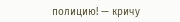полицию! — кричу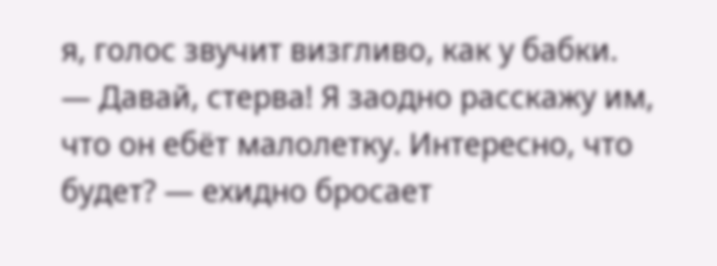я, голос звучит визгливо, как у бабки.
— Давай, стерва! Я заодно расскажу им, что он ебёт малолетку. Интересно, что будет? — ехидно бросает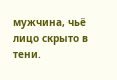мужчина, чьё лицо скрыто в тени.